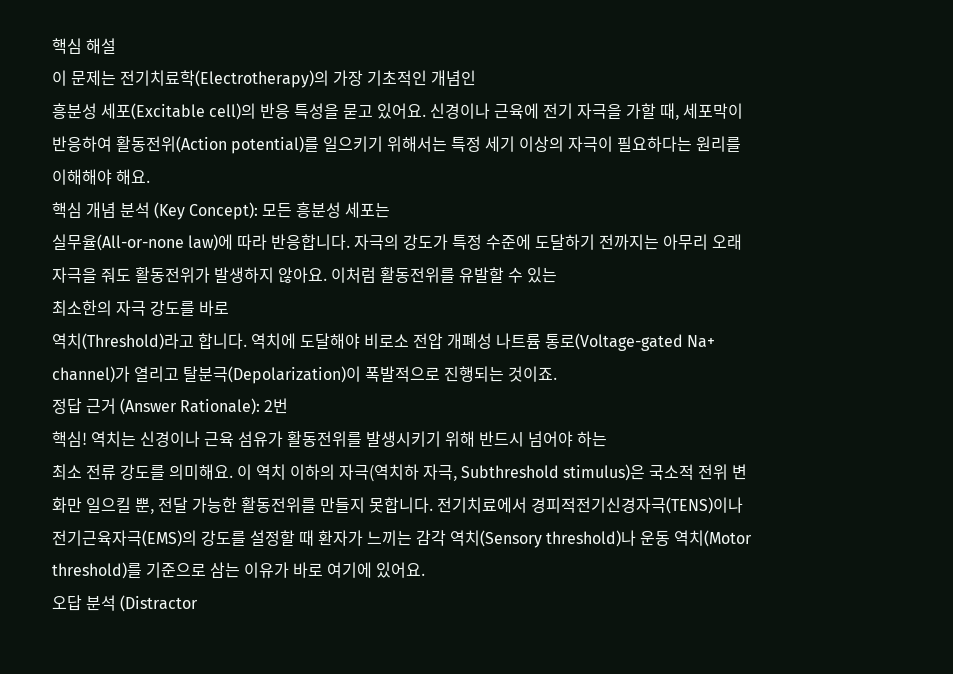핵심 해설
이 문제는 전기치료학(Electrotherapy)의 가장 기초적인 개념인
흥분성 세포(Excitable cell)의 반응 특성을 묻고 있어요. 신경이나 근육에 전기 자극을 가할 때, 세포막이 반응하여 활동전위(Action potential)를 일으키기 위해서는 특정 세기 이상의 자극이 필요하다는 원리를 이해해야 해요.
핵심 개념 분석 (Key Concept): 모든 흥분성 세포는
실무율(All-or-none law)에 따라 반응합니다. 자극의 강도가 특정 수준에 도달하기 전까지는 아무리 오래 자극을 줘도 활동전위가 발생하지 않아요. 이처럼 활동전위를 유발할 수 있는
최소한의 자극 강도를 바로
역치(Threshold)라고 합니다. 역치에 도달해야 비로소 전압 개폐성 나트륨 통로(Voltage-gated Na+ channel)가 열리고 탈분극(Depolarization)이 폭발적으로 진행되는 것이죠.
정답 근거 (Answer Rationale): 2번
핵심! 역치는 신경이나 근육 섬유가 활동전위를 발생시키기 위해 반드시 넘어야 하는
최소 전류 강도를 의미해요. 이 역치 이하의 자극(역치하 자극, Subthreshold stimulus)은 국소적 전위 변화만 일으킬 뿐, 전달 가능한 활동전위를 만들지 못합니다. 전기치료에서 경피적전기신경자극(TENS)이나 전기근육자극(EMS)의 강도를 설정할 때 환자가 느끼는 감각 역치(Sensory threshold)나 운동 역치(Motor threshold)를 기준으로 삼는 이유가 바로 여기에 있어요.
오답 분석 (Distractor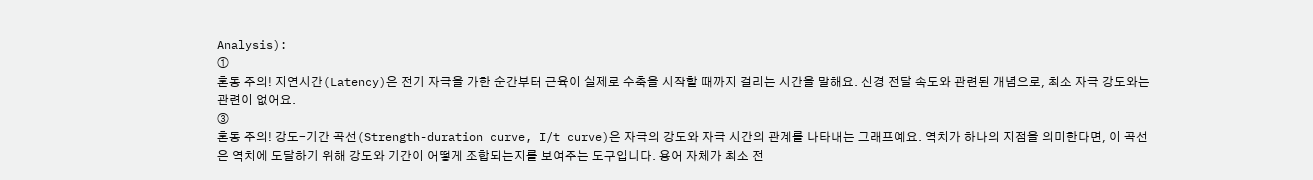Analysis):
①
혼동 주의! 지연시간(Latency)은 전기 자극을 가한 순간부터 근육이 실제로 수축을 시작할 때까지 걸리는 시간을 말해요. 신경 전달 속도와 관련된 개념으로, 최소 자극 강도와는 관련이 없어요.
③
혼동 주의! 강도-기간 곡선(Strength-duration curve, I/t curve)은 자극의 강도와 자극 시간의 관계를 나타내는 그래프예요. 역치가 하나의 지점을 의미한다면, 이 곡선은 역치에 도달하기 위해 강도와 기간이 어떻게 조합되는지를 보여주는 도구입니다. 용어 자체가 최소 전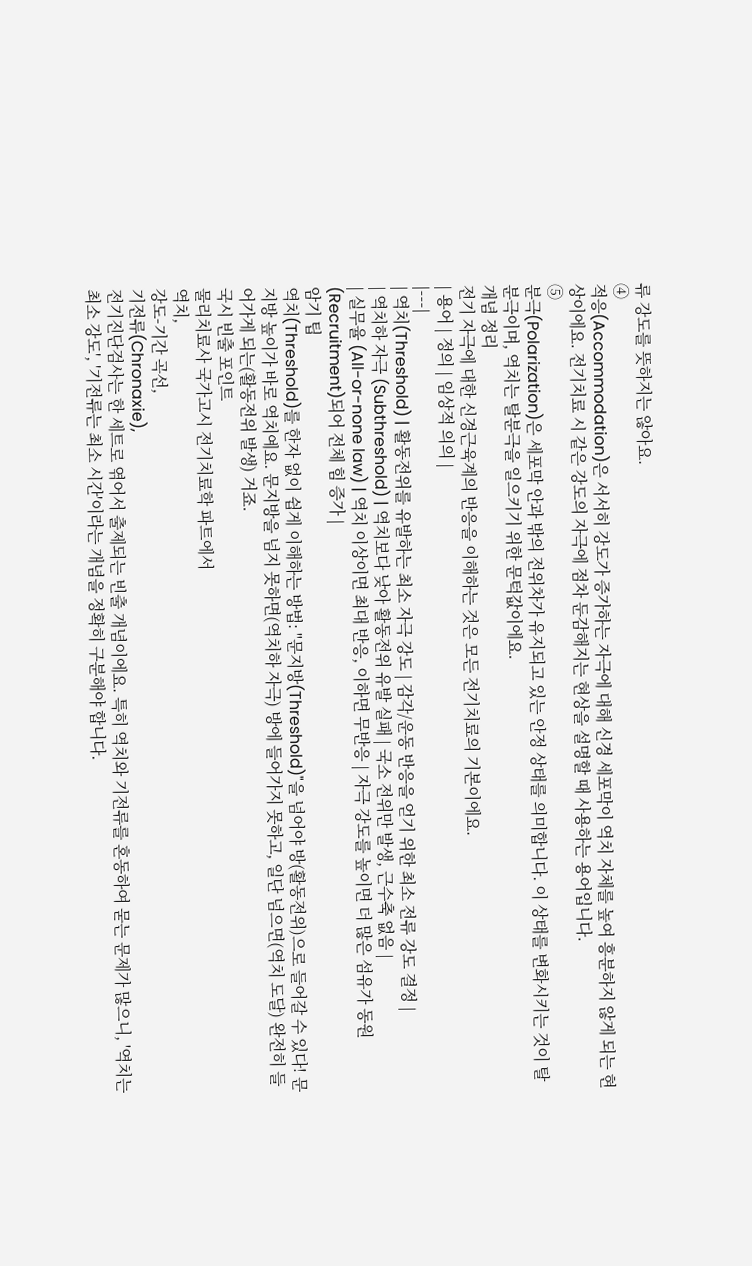류 강도를 뜻하지는 않아요.
④
적응(Accommodation)은 서서히 강도가 증가하는 자극에 대해 신경 세포막이 역치 자체를 높여 흥분하지 않게 되는 현상이에요. 전기치료 시 같은 강도의 자극에 점차 둔감해지는 현상을 설명할 때 사용하는 용어입니다.
⑤
분극(Polarization)은 세포막 안과 밖의 전위차가 유지되고 있는 안정 상태를 의미합니다. 이 상태를 변화시키는 것이 탈분극이며, 역치는 탈분극을 일으키기 위한 문턱값이에요.
개념 정리
전기 자극에 대한 신경근육계의 반응을 이해하는 것은 모든 전기치료의 기본이에요.
| 용어 | 정의 | 임상적 의의 |
|---|
| 역치(Threshold) | 활동전위를 유발하는 최소 자극 강도 | 감각/운동 반응을 얻기 위한 최소 전류 강도 결정 |
| 역치하 자극 (Subthreshold) | 역치보다 낮아 활동전위 유발 실패 | 국소 전위만 발생, 근수축 없음 |
| 실무율 (All-or-none law) | 역치 이상이면 최대 반응, 이하면 무반응 | 자극 강도를 높이면 더 많은 섬유가 동원(Recruitment)되어 전체 힘 증가 |
암기 팁
역치(Threshold)를 한자 없이 쉽게 이해하는 방법: "문지방(Threshold)"을 넘어야 방(활동전위)으로 들어갈 수 있다! 문지방 높이가 바로 역치예요. 문지방을 넘지 못하면(역치하 자극) 방에 들어가지 못하고, 일단 넘으면(역치 도달) 완전히 들어가게 되는(활동전위 발생) 거죠.
국시 빈출 포인트
물리치료사 국가고시 전기치료학 파트에서
역치,
강도-기간 곡선,
기전류(Chronaxie),
전기진단검사는 한 세트로 엮어서 출제되는 빈출 개념이에요. 특히 역치와 기전류를 혼동하여 묻는 문제가 많으니, '역치는 최소 강도', '기전류는 최소 시간'이라는 개념을 정확히 구분해야 합니다.